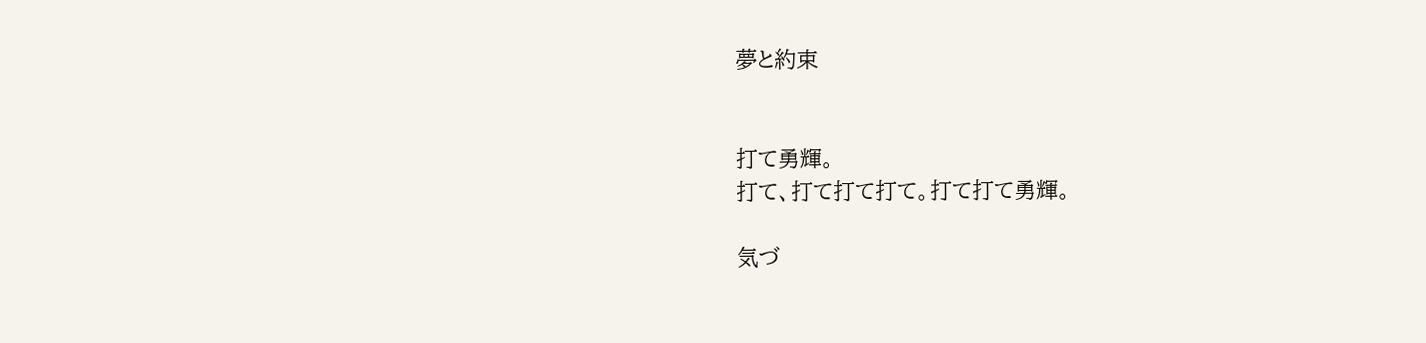夢と約束


打て勇輝。
打て、打て打て打て。打て打て勇輝。

気づ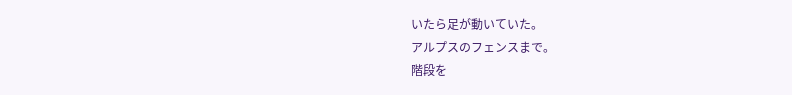いたら足が動いていた。
アルプスのフェンスまで。
階段を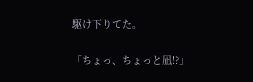駆け下りてた。

「ちょっ、ちょっと凪!?」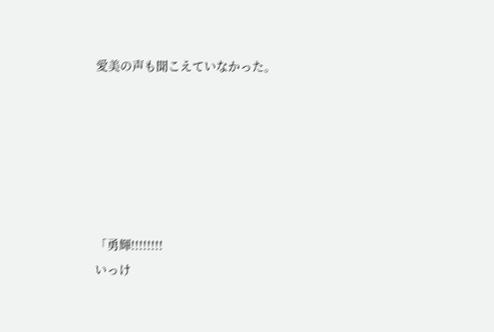愛美の声も聞こえていなかった。






「勇輝!!!!!!!!
いっけ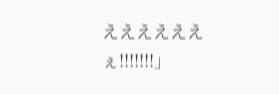ええええええぇ!!!!!!!」